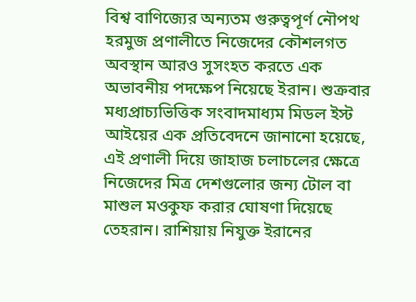বিশ্ব বাণিজ্যের অন্যতম গুরুত্বপূর্ণ নৌপথ হরমুজ প্রণালীতে নিজেদের কৌশলগত অবস্থান আরও সুসংহত করতে এক অভাবনীয় পদক্ষেপ নিয়েছে ইরান। শুক্রবার মধ্যপ্রাচ্যভিত্তিক সংবাদমাধ্যম মিডল ইস্ট আইয়ের এক প্রতিবেদনে জানানো হয়েছে, এই প্রণালী দিয়ে জাহাজ চলাচলের ক্ষেত্রে নিজেদের মিত্র দেশগুলোর জন্য টোল বা মাশুল মওকুফ করার ঘোষণা দিয়েছে তেহরান। রাশিয়ায় নিযুক্ত ইরানের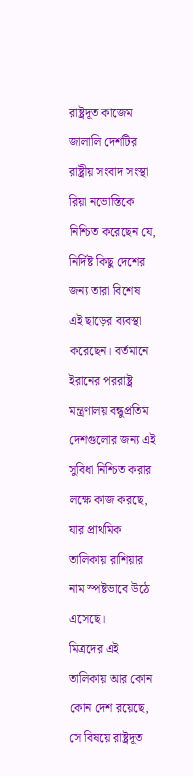রাষ্ট্রদূত কাজেম জালালি দেশটির রাষ্ট্রীয় সংবাদ সংস্থা রিয়া নভোস্তিকে নিশ্চিত করেছেন যে, নির্দিষ্ট কিছু দেশের জন্য তারা বিশেষ এই ছাড়ের ব্যবস্থা করেছেন। বর্তমানে ইরানের পররাষ্ট্র মন্ত্রণালয় বন্ধুপ্রতিম দেশগুলোর জন্য এই সুবিধা নিশ্চিত করার লক্ষে কাজ করছে, যার প্রাথমিক তালিকায় রাশিয়ার নাম স্পষ্টভাবে উঠে এসেছে।
মিত্রদের এই তালিকায় আর কোন কোন দেশ রয়েছে, সে বিষয়ে রাষ্ট্রদূত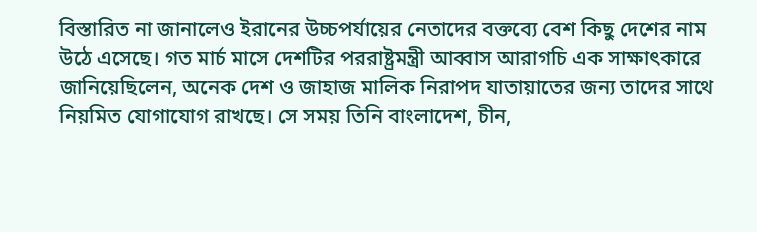বিস্তারিত না জানালেও ইরানের উচ্চপর্যায়ের নেতাদের বক্তব্যে বেশ কিছু দেশের নাম উঠে এসেছে। গত মার্চ মাসে দেশটির পররাষ্ট্রমন্ত্রী আব্বাস আরাগচি এক সাক্ষাৎকারে জানিয়েছিলেন, অনেক দেশ ও জাহাজ মালিক নিরাপদ যাতায়াতের জন্য তাদের সাথে নিয়মিত যোগাযোগ রাখছে। সে সময় তিনি বাংলাদেশ, চীন,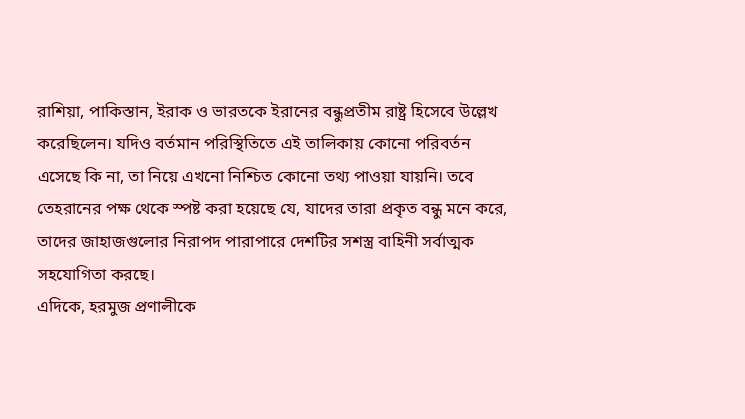রাশিয়া, পাকিস্তান, ইরাক ও ভারতকে ইরানের বন্ধুপ্রতীম রাষ্ট্র হিসেবে উল্লেখ করেছিলেন। যদিও বর্তমান পরিস্থিতিতে এই তালিকায় কোনো পরিবর্তন এসেছে কি না, তা নিয়ে এখনো নিশ্চিত কোনো তথ্য পাওয়া যায়নি। তবে তেহরানের পক্ষ থেকে স্পষ্ট করা হয়েছে যে, যাদের তারা প্রকৃত বন্ধু মনে করে, তাদের জাহাজগুলোর নিরাপদ পারাপারে দেশটির সশস্ত্র বাহিনী সর্বাত্মক সহযোগিতা করছে।
এদিকে, হরমুজ প্রণালীকে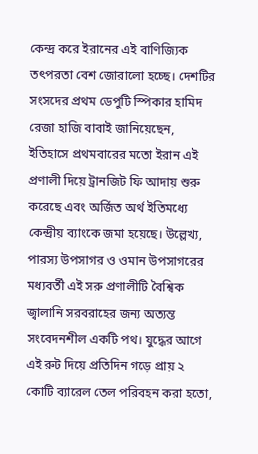কেন্দ্র করে ইরানের এই বাণিজ্যিক তৎপরতা বেশ জোরালো হচ্ছে। দেশটির সংসদের প্রথম ডেপুটি স্পিকার হামিদ রেজা হাজি বাবাই জানিয়েছেন, ইতিহাসে প্রথমবারের মতো ইরান এই প্রণালী দিয়ে ট্রানজিট ফি আদায় শুরু করেছে এবং অর্জিত অর্থ ইতিমধ্যে কেন্দ্রীয় ব্যাংকে জমা হয়েছে। উল্লেখ্য, পারস্য উপসাগর ও ওমান উপসাগরের মধ্যবর্তী এই সরু প্রণালীটি বৈশ্বিক জ্বালানি সরবরাহের জন্য অত্যন্ত সংবেদনশীল একটি পথ। যুদ্ধের আগে এই রুট দিয়ে প্রতিদিন গড়ে প্রায় ২ কোটি ব্যারেল তেল পরিবহন করা হতো,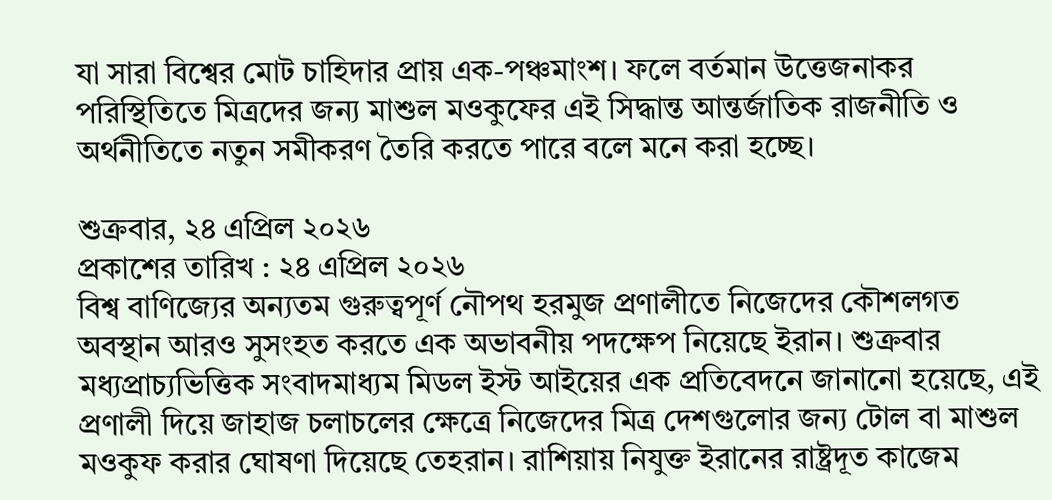যা সারা বিশ্বের মোট চাহিদার প্রায় এক-পঞ্চমাংশ। ফলে বর্তমান উত্তেজনাকর পরিস্থিতিতে মিত্রদের জন্য মাশুল মওকুফের এই সিদ্ধান্ত আন্তর্জাতিক রাজনীতি ও অর্থনীতিতে নতুন সমীকরণ তৈরি করতে পারে বলে মনে করা হচ্ছে।

শুক্রবার, ২৪ এপ্রিল ২০২৬
প্রকাশের তারিখ : ২৪ এপ্রিল ২০২৬
বিশ্ব বাণিজ্যের অন্যতম গুরুত্বপূর্ণ নৌপথ হরমুজ প্রণালীতে নিজেদের কৌশলগত অবস্থান আরও সুসংহত করতে এক অভাবনীয় পদক্ষেপ নিয়েছে ইরান। শুক্রবার মধ্যপ্রাচ্যভিত্তিক সংবাদমাধ্যম মিডল ইস্ট আইয়ের এক প্রতিবেদনে জানানো হয়েছে, এই প্রণালী দিয়ে জাহাজ চলাচলের ক্ষেত্রে নিজেদের মিত্র দেশগুলোর জন্য টোল বা মাশুল মওকুফ করার ঘোষণা দিয়েছে তেহরান। রাশিয়ায় নিযুক্ত ইরানের রাষ্ট্রদূত কাজেম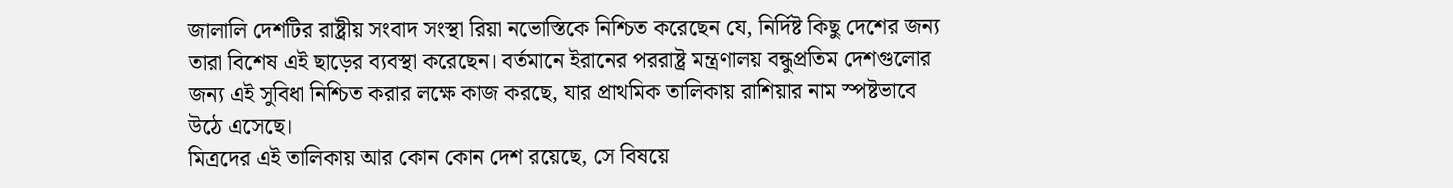জালালি দেশটির রাষ্ট্রীয় সংবাদ সংস্থা রিয়া নভোস্তিকে নিশ্চিত করেছেন যে, নির্দিষ্ট কিছু দেশের জন্য তারা বিশেষ এই ছাড়ের ব্যবস্থা করেছেন। বর্তমানে ইরানের পররাষ্ট্র মন্ত্রণালয় বন্ধুপ্রতিম দেশগুলোর জন্য এই সুবিধা নিশ্চিত করার লক্ষে কাজ করছে, যার প্রাথমিক তালিকায় রাশিয়ার নাম স্পষ্টভাবে উঠে এসেছে।
মিত্রদের এই তালিকায় আর কোন কোন দেশ রয়েছে, সে বিষয়ে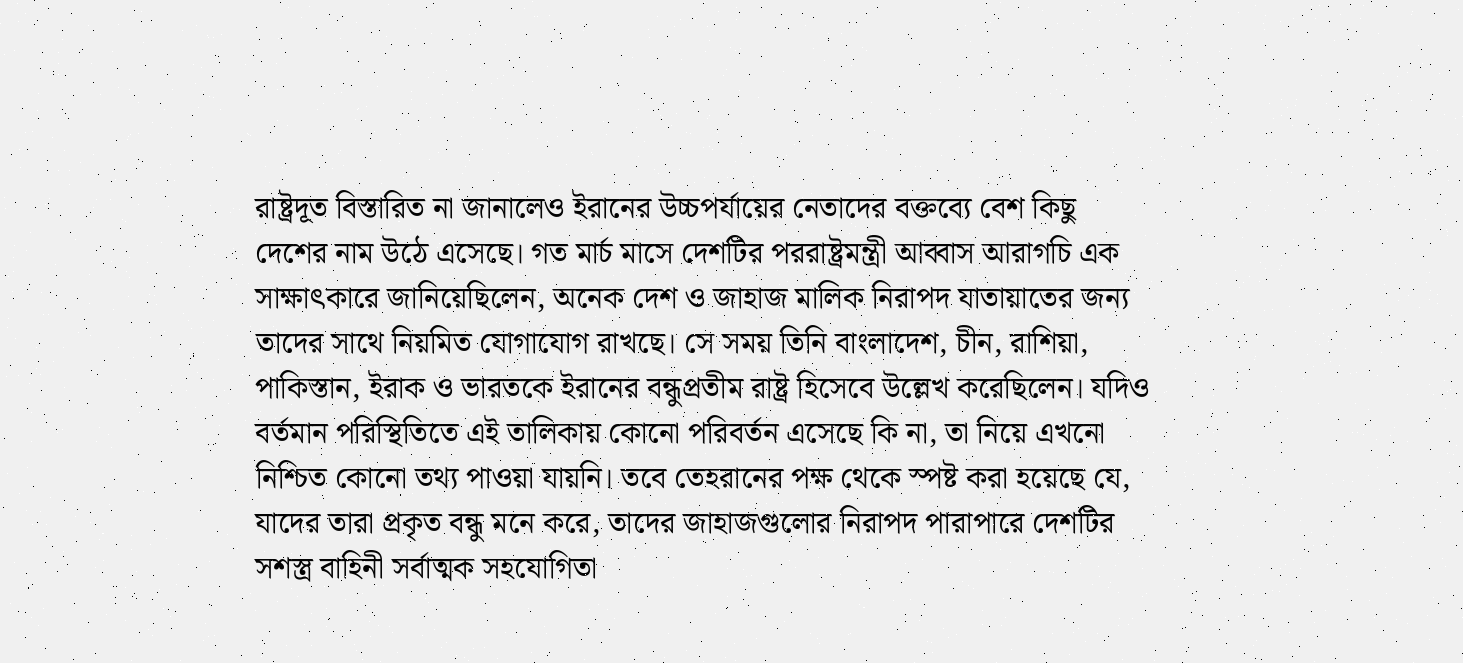রাষ্ট্রদূত বিস্তারিত না জানালেও ইরানের উচ্চপর্যায়ের নেতাদের বক্তব্যে বেশ কিছু দেশের নাম উঠে এসেছে। গত মার্চ মাসে দেশটির পররাষ্ট্রমন্ত্রী আব্বাস আরাগচি এক সাক্ষাৎকারে জানিয়েছিলেন, অনেক দেশ ও জাহাজ মালিক নিরাপদ যাতায়াতের জন্য তাদের সাথে নিয়মিত যোগাযোগ রাখছে। সে সময় তিনি বাংলাদেশ, চীন, রাশিয়া, পাকিস্তান, ইরাক ও ভারতকে ইরানের বন্ধুপ্রতীম রাষ্ট্র হিসেবে উল্লেখ করেছিলেন। যদিও বর্তমান পরিস্থিতিতে এই তালিকায় কোনো পরিবর্তন এসেছে কি না, তা নিয়ে এখনো নিশ্চিত কোনো তথ্য পাওয়া যায়নি। তবে তেহরানের পক্ষ থেকে স্পষ্ট করা হয়েছে যে, যাদের তারা প্রকৃত বন্ধু মনে করে, তাদের জাহাজগুলোর নিরাপদ পারাপারে দেশটির সশস্ত্র বাহিনী সর্বাত্মক সহযোগিতা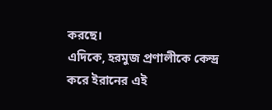করছে।
এদিকে, হরমুজ প্রণালীকে কেন্দ্র করে ইরানের এই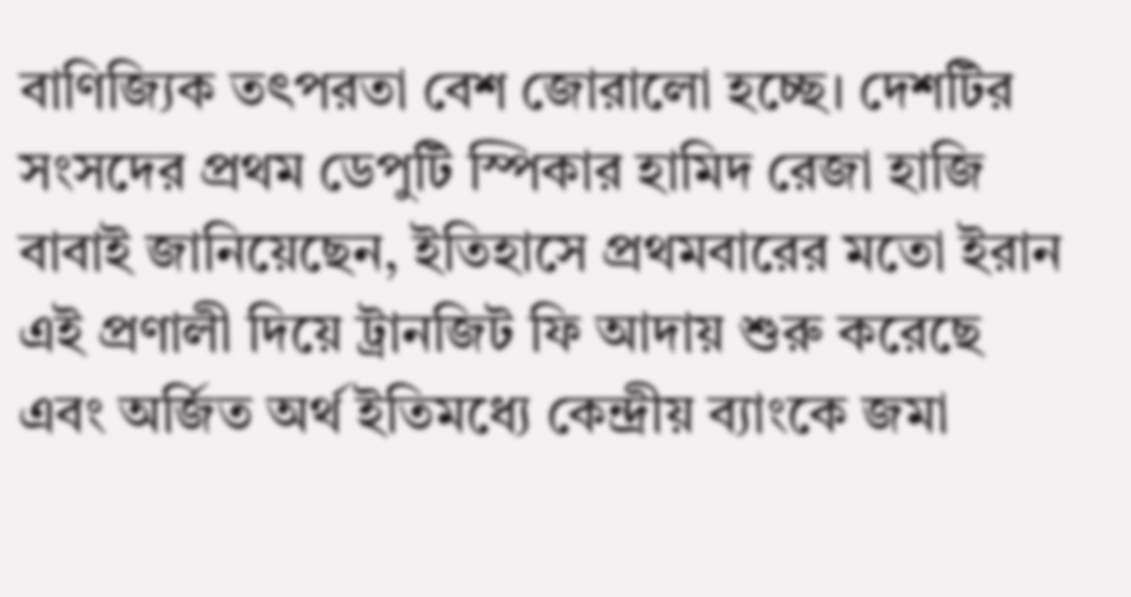বাণিজ্যিক তৎপরতা বেশ জোরালো হচ্ছে। দেশটির সংসদের প্রথম ডেপুটি স্পিকার হামিদ রেজা হাজি বাবাই জানিয়েছেন, ইতিহাসে প্রথমবারের মতো ইরান এই প্রণালী দিয়ে ট্রানজিট ফি আদায় শুরু করেছে এবং অর্জিত অর্থ ইতিমধ্যে কেন্দ্রীয় ব্যাংকে জমা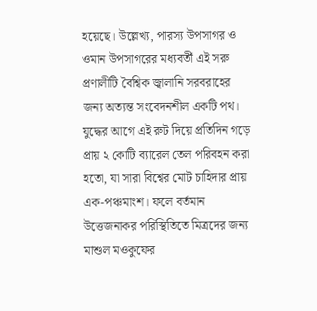হয়েছে। উল্লেখ্য, পারস্য উপসাগর ও ওমান উপসাগরের মধ্যবর্তী এই সরু প্রণালীটি বৈশ্বিক জ্বালানি সরবরাহের জন্য অত্যন্ত সংবেদনশীল একটি পথ। যুদ্ধের আগে এই রুট দিয়ে প্রতিদিন গড়ে প্রায় ২ কোটি ব্যারেল তেল পরিবহন করা হতো, যা সারা বিশ্বের মোট চাহিদার প্রায় এক-পঞ্চমাংশ। ফলে বর্তমান উত্তেজনাকর পরিস্থিতিতে মিত্রদের জন্য মাশুল মওকুফের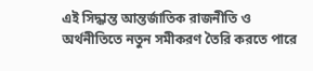এই সিদ্ধান্ত আন্তর্জাতিক রাজনীতি ও অর্থনীতিতে নতুন সমীকরণ তৈরি করতে পারে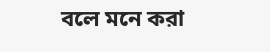বলে মনে করা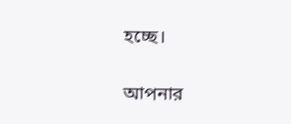হচ্ছে।

আপনার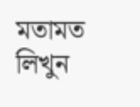মতামত লিখুন